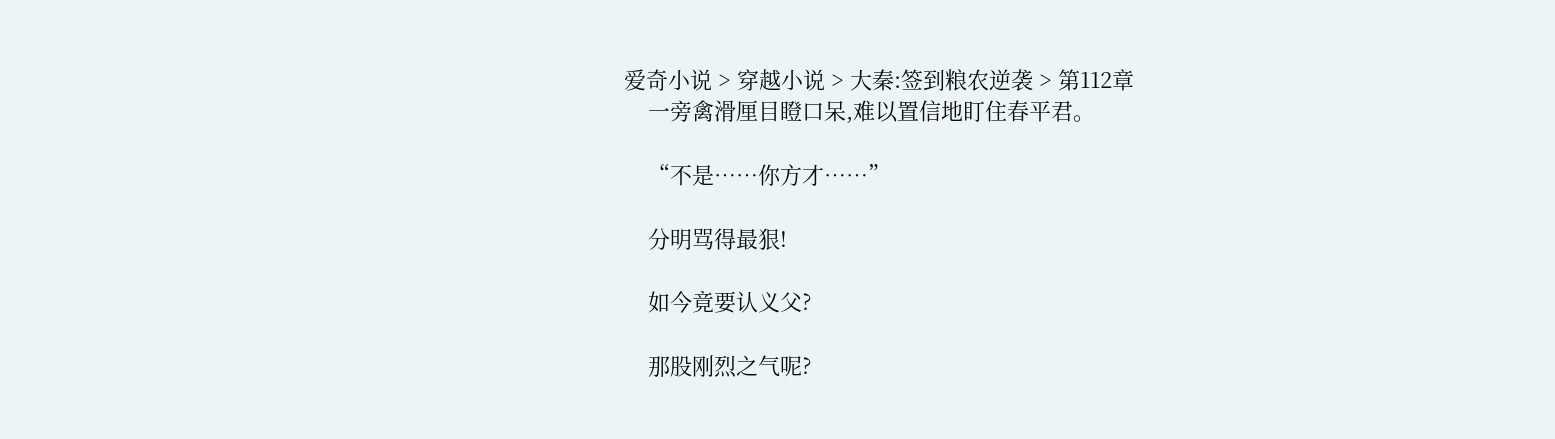爱奇小说 > 穿越小说 > 大秦:签到粮农逆袭 > 第112章
    一旁禽滑厘目瞪口呆,难以置信地盯住春平君。

    “不是……你方才……”

    分明骂得最狠!

    如今竟要认义父?

    那股刚烈之气呢?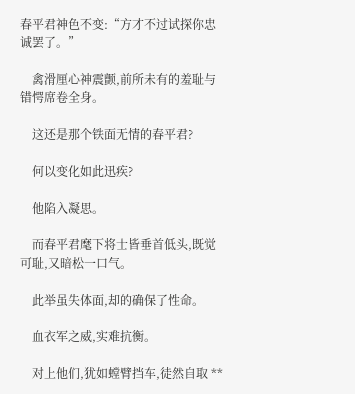春平君神色不变:“方才不过试探你忠诚罢了。”

    禽滑厘心神震颤,前所未有的羞耻与错愕席卷全身。

    这还是那个铁面无情的春平君?

    何以变化如此迅疾?

    他陷入凝思。

    而春平君麾下将士皆垂首低头,既觉可耻,又暗松一口气。

    此举虽失体面,却的确保了性命。

    血衣军之威,实难抗衡。

    对上他们,犹如螳臂挡车,徒然自取 **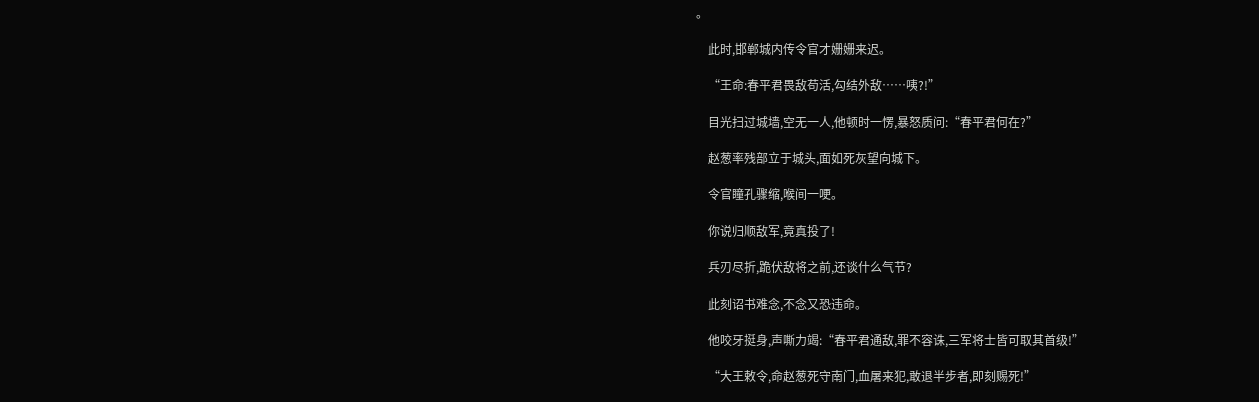。

    此时,邯郸城内传令官才姗姗来迟。

    “王命:春平君畏敌苟活,勾结外敌……咦?!”

    目光扫过城墙,空无一人,他顿时一愣,暴怒质问:“春平君何在?”

    赵葱率残部立于城头,面如死灰望向城下。

    令官瞳孔骤缩,喉间一哽。

    你说归顺敌军,竟真投了!

    兵刃尽折,跪伏敌将之前,还谈什么气节?

    此刻诏书难念,不念又恐违命。

    他咬牙挺身,声嘶力竭:“春平君通敌,罪不容诛,三军将士皆可取其首级!”

    “大王敕令,命赵葱死守南门,血屠来犯,敢退半步者,即刻赐死!”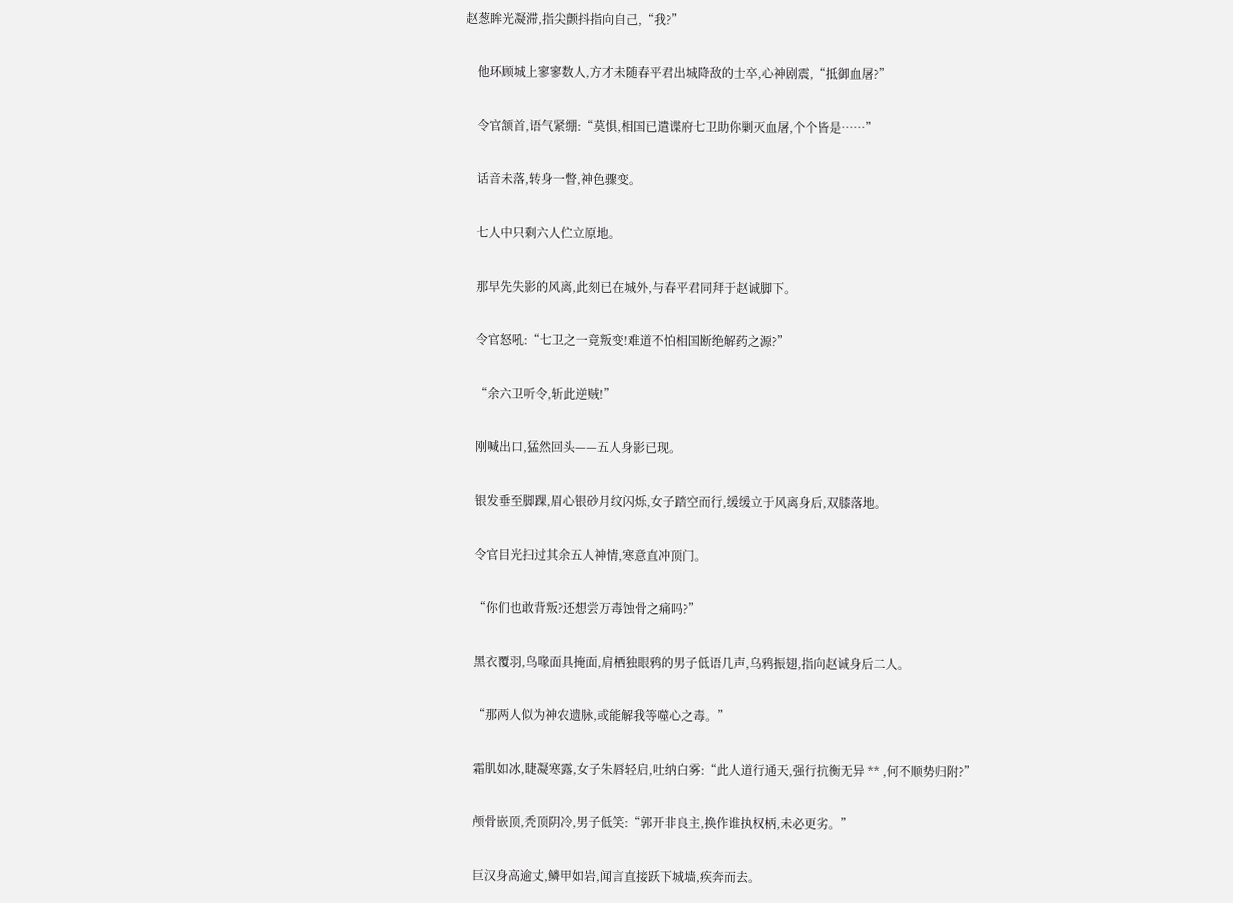赵葱眸光凝滞,指尖颤抖指向自己,“我?”

    他环顾城上寥寥数人,方才未随春平君出城降敌的士卒,心神剧震,“抵御血屠?”

    令官颔首,语气紧绷:“莫惧,相国已遣谍府七卫助你剿灭血屠,个个皆是……”

    话音未落,转身一瞥,神色骤变。

    七人中只剩六人伫立原地。

    那早先失影的风离,此刻已在城外,与春平君同拜于赵诚脚下。

    令官怒吼:“七卫之一竟叛变!难道不怕相国断绝解药之源?”

    “余六卫听令,斩此逆贼!”

    刚喊出口,猛然回头——五人身影已现。

    银发垂至脚踝,眉心银砂月纹闪烁,女子踏空而行,缓缓立于风离身后,双膝落地。

    令官目光扫过其余五人神情,寒意直冲顶门。

    “你们也敢背叛?还想尝万毒蚀骨之痛吗?”

    黑衣覆羽,鸟喙面具掩面,肩栖独眼鸦的男子低语几声,乌鸦振翅,指向赵诚身后二人。

    “那两人似为神农遗脉,或能解我等噬心之毒。”

    霜肌如冰,睫凝寒露,女子朱唇轻启,吐纳白雾:“此人道行通天,强行抗衡无异 ** ,何不顺势归附?”

    颅骨嵌顶,秃顶阴冷,男子低笑:“郭开非良主,换作谁执权柄,未必更劣。”

    巨汉身高逾丈,鳞甲如岩,闻言直接跃下城墙,疾奔而去。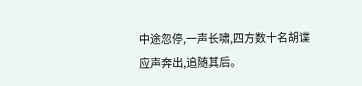中途忽停,一声长啸,四方数十名胡谍应声奔出,追随其后。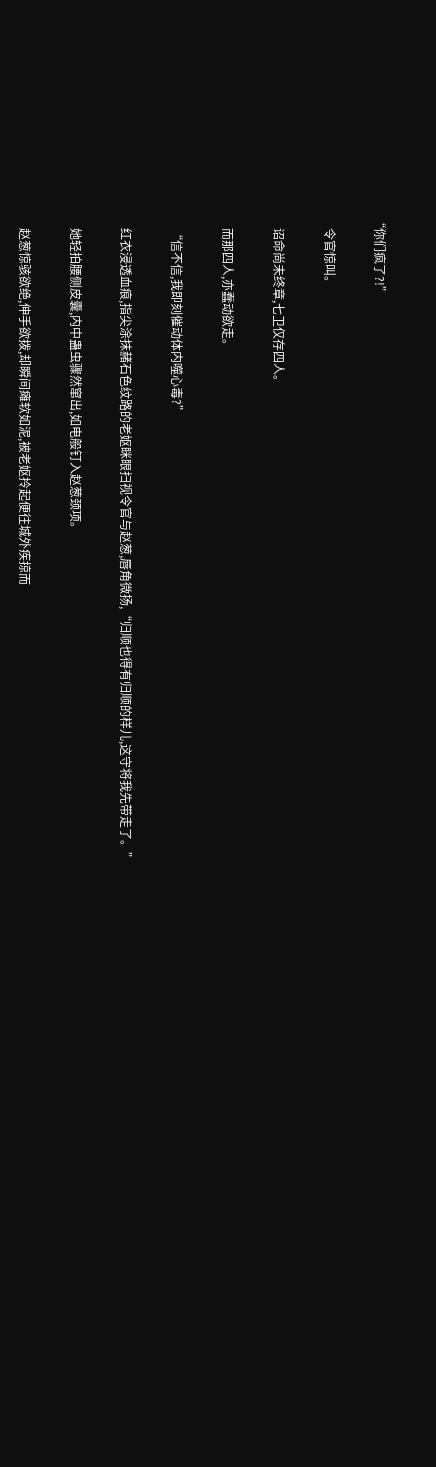“你们疯了?!”

    令官惊叫。

    诏命尚未终章,七卫仅存四人。

    而那四人,亦蠢动欲走。

    “信不信,我即刻催动体内噬心毒?”

    红衣浸透血痕,指尖涂抹赭石色纹路的老妪眯眼扫视令官与赵葱,唇角微扬,“归顺也得有归顺的样儿,这守将我先带走了。”

    她轻拍腰侧皮囊,内中蛊虫骤然窜出,如电般钉入赵葱颈项。

    赵葱惊骇欲绝,伸手欲拨,却瞬间瘫软如泥,被老妪拎起便往城外疾掠而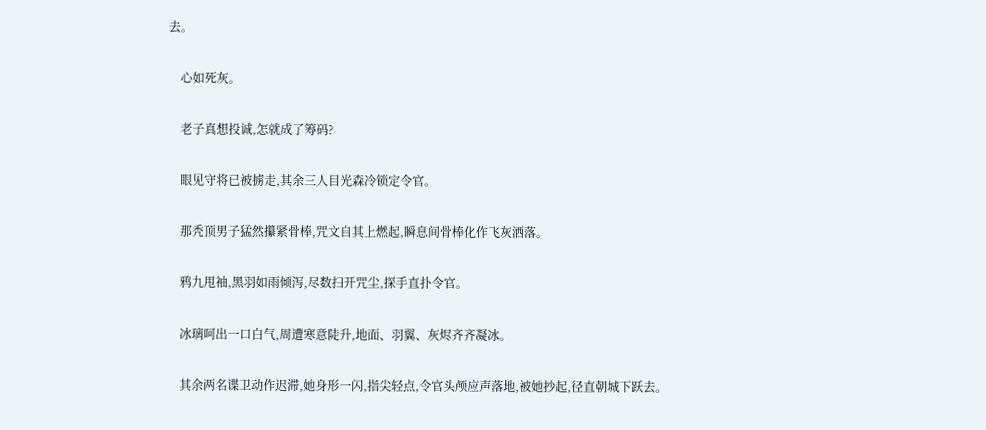去。

    心如死灰。

    老子真想投诚,怎就成了筹码?

    眼见守将已被掳走,其余三人目光森冷锁定令官。

    那秃顶男子猛然攥紧骨棒,咒文自其上燃起,瞬息间骨棒化作飞灰洒落。

    鸦九甩袖,黑羽如雨倾泻,尽数扫开咒尘,探手直扑令官。

    冰璃呵出一口白气,周遭寒意陡升,地面、羽翼、灰烬齐齐凝冰。

    其余两名谍卫动作迟滞,她身形一闪,指尖轻点,令官头颅应声落地,被她抄起,径直朝城下跃去。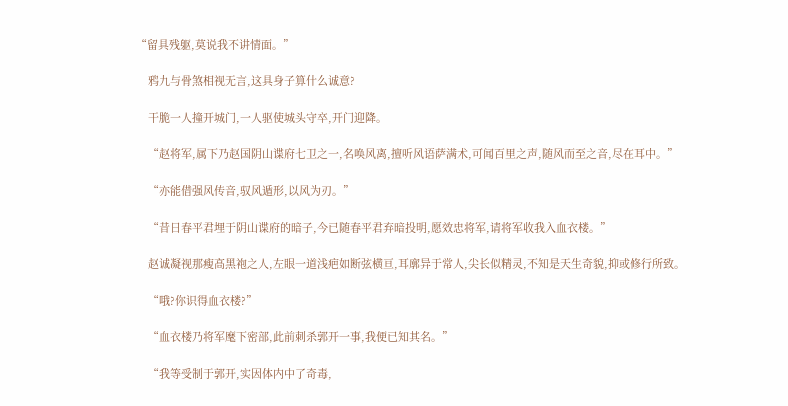“留具残躯,莫说我不讲情面。”

    鸦九与骨煞相视无言,这具身子算什么诚意?

    干脆一人撞开城门,一人驱使城头守卒,开门迎降。

    “赵将军,属下乃赵国阴山谍府七卫之一,名唤风离,擅听风语萨满术,可闻百里之声,随风而至之音,尽在耳中。”

    “亦能借强风传音,驭风遁形,以风为刃。”

    “昔日春平君埋于阴山谍府的暗子,今已随春平君弃暗投明,愿效忠将军,请将军收我入血衣楼。”

    赵诚凝视那瘦高黑袍之人,左眼一道浅疤如断弦横亘,耳廓异于常人,尖长似精灵,不知是天生奇貌,抑或修行所致。

    “哦?你识得血衣楼?”

    “血衣楼乃将军麾下密部,此前刺杀郭开一事,我便已知其名。”

    “我等受制于郭开,实因体内中了奇毒,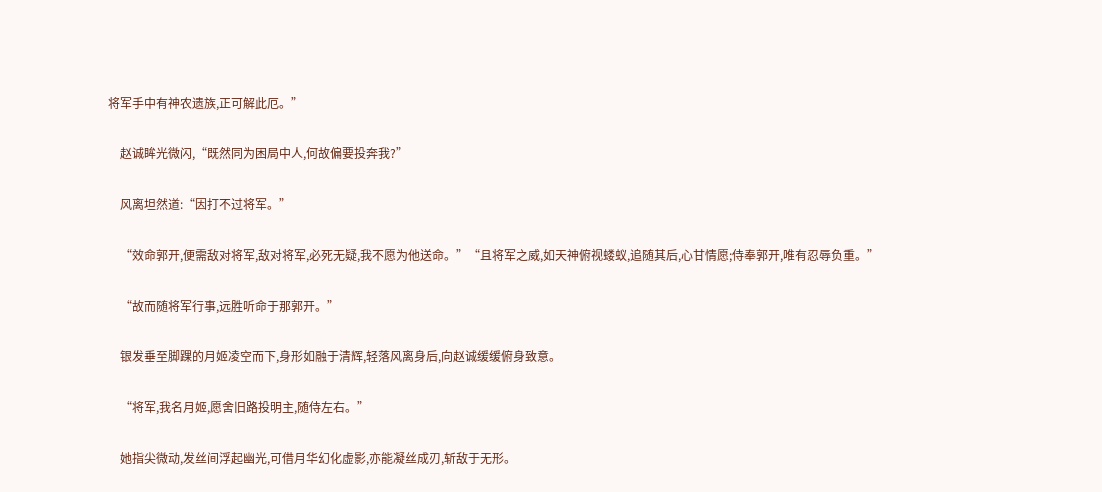将军手中有神农遗族,正可解此厄。”

    赵诚眸光微闪,“既然同为困局中人,何故偏要投奔我?”

    风离坦然道:“因打不过将军。”

    “效命郭开,便需敌对将军,敌对将军,必死无疑,我不愿为他送命。”“且将军之威,如天神俯视蝼蚁,追随其后,心甘情愿;侍奉郭开,唯有忍辱负重。”

    “故而随将军行事,远胜听命于那郭开。”

    银发垂至脚踝的月姬凌空而下,身形如融于清辉,轻落风离身后,向赵诚缓缓俯身致意。

    “将军,我名月姬,愿舍旧路投明主,随侍左右。”

    她指尖微动,发丝间浮起幽光,可借月华幻化虚影,亦能凝丝成刃,斩敌于无形。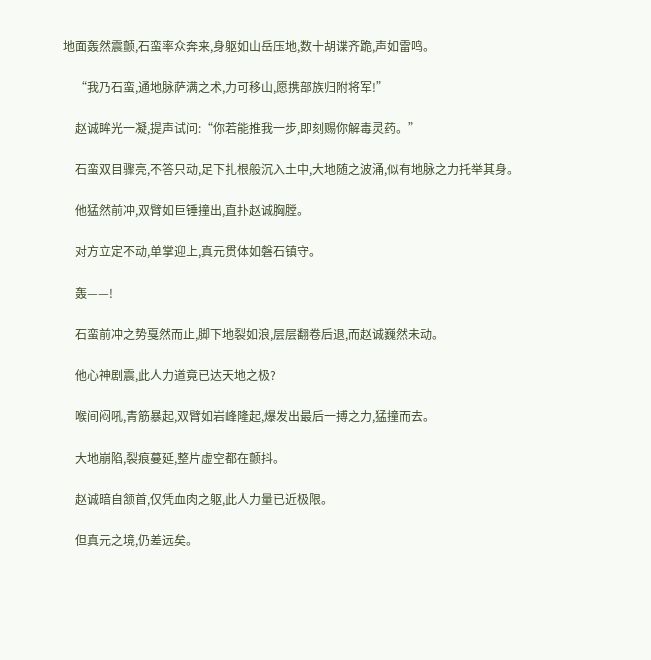地面轰然震颤,石蛮率众奔来,身躯如山岳压地,数十胡谍齐跪,声如雷鸣。

    “我乃石蛮,通地脉萨满之术,力可移山,愿携部族归附将军!”

    赵诚眸光一凝,提声试问:“你若能推我一步,即刻赐你解毒灵药。”

    石蛮双目骤亮,不答只动,足下扎根般沉入土中,大地随之波涌,似有地脉之力托举其身。

    他猛然前冲,双臂如巨锤撞出,直扑赵诚胸膛。

    对方立定不动,单掌迎上,真元贯体如磐石镇守。

    轰——!

    石蛮前冲之势戛然而止,脚下地裂如浪,层层翻卷后退,而赵诚巍然未动。

    他心神剧震,此人力道竟已达天地之极?

    喉间闷吼,青筋暴起,双臂如岩峰隆起,爆发出最后一搏之力,猛撞而去。

    大地崩陷,裂痕蔓延,整片虚空都在颤抖。

    赵诚暗自颔首,仅凭血肉之躯,此人力量已近极限。

    但真元之境,仍差远矣。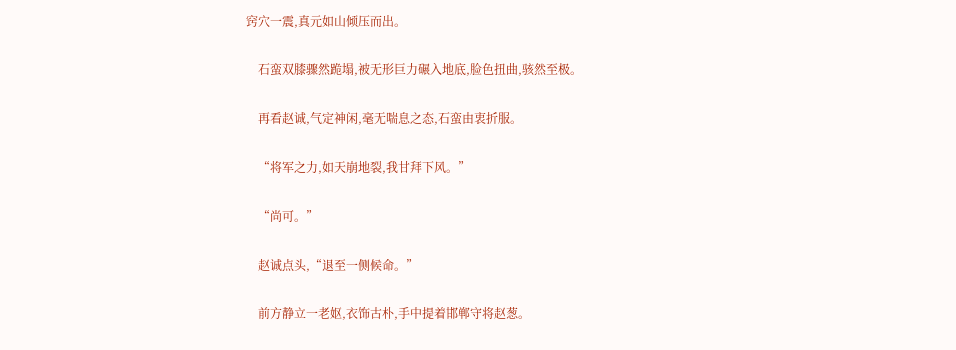窍穴一震,真元如山倾压而出。

    石蛮双膝骤然跪塌,被无形巨力碾入地底,脸色扭曲,骇然至极。

    再看赵诚,气定神闲,毫无喘息之态,石蛮由衷折服。

    “将军之力,如天崩地裂,我甘拜下风。”

    “尚可。”

    赵诚点头,“退至一侧候命。”

    前方静立一老妪,衣饰古朴,手中提着邯郸守将赵葱。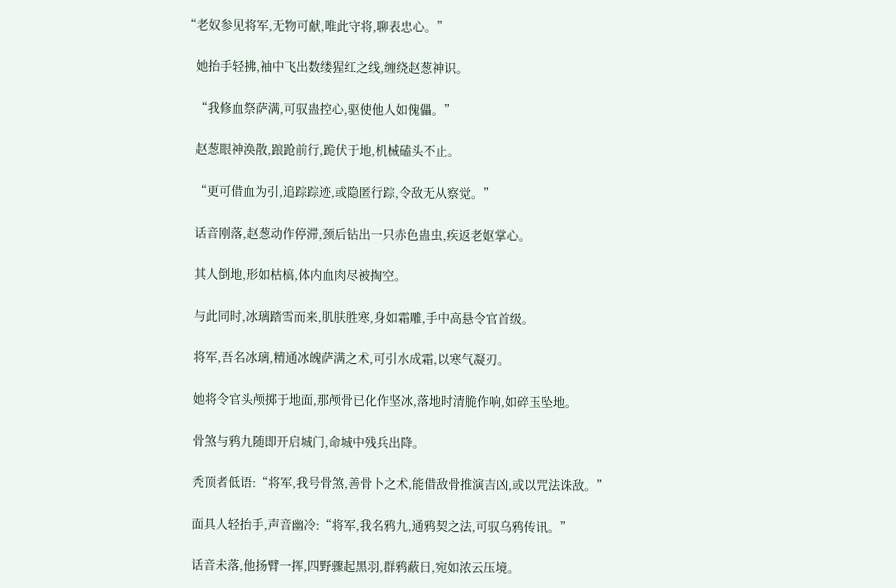“老奴参见将军,无物可献,唯此守将,聊表忠心。”

    她抬手轻拂,袖中飞出数缕猩红之线,缠绕赵葱神识。

    “我修血祭萨满,可驭蛊控心,驱使他人如傀儡。”

    赵葱眼神涣散,踉跄前行,跪伏于地,机械磕头不止。

    “更可借血为引,追踪踪迹,或隐匿行踪,令敌无从察觉。”

    话音刚落,赵葱动作停滞,颈后钻出一只赤色蛊虫,疾返老妪掌心。

    其人倒地,形如枯槁,体内血肉尽被掏空。

    与此同时,冰璃踏雪而来,肌肤胜寒,身如霜雕,手中高悬令官首级。

    将军,吾名冰璃,精通冰魄萨满之术,可引水成霜,以寒气凝刃。

    她将令官头颅掷于地面,那颅骨已化作坚冰,落地时清脆作响,如碎玉坠地。

    骨煞与鸦九随即开启城门,命城中残兵出降。

    秃顶者低语:“将军,我号骨煞,善骨卜之术,能借敌骨推演吉凶,或以咒法诛敌。”

    面具人轻抬手,声音幽冷:“将军,我名鸦九,通鸦契之法,可驭乌鸦传讯。”

    话音未落,他扬臂一挥,四野骤起黑羽,群鸦蔽日,宛如浓云压境。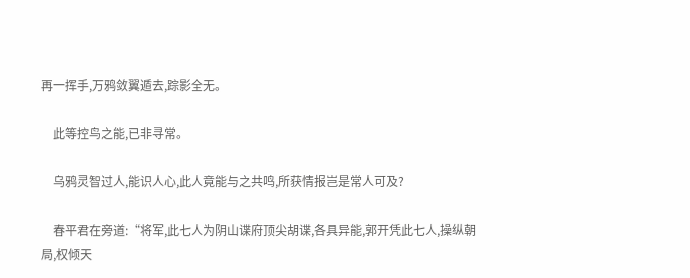再一挥手,万鸦敛翼遁去,踪影全无。

    此等控鸟之能,已非寻常。

    乌鸦灵智过人,能识人心,此人竟能与之共鸣,所获情报岂是常人可及?

    春平君在旁道:“将军,此七人为阴山谍府顶尖胡谍,各具异能,郭开凭此七人,操纵朝局,权倾天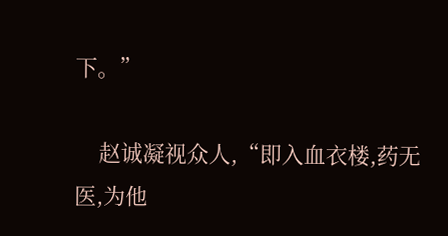下。”

    赵诚凝视众人,“即入血衣楼,药无医,为他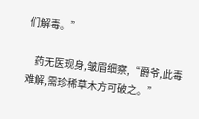们解毒。”

    药无医现身,皱眉细察,“爵爷,此毒难解,需珍稀草木方可破之。”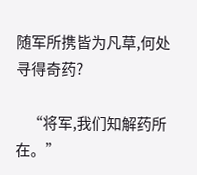随军所携皆为凡草,何处寻得奇药?

    “将军,我们知解药所在。”